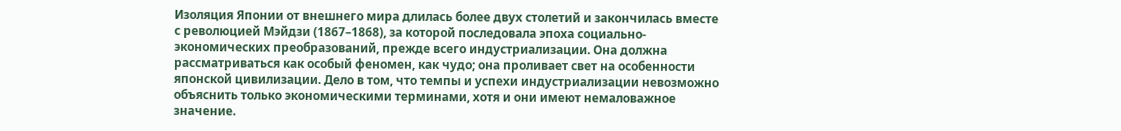Изоляция Японии от внешнего мира длилась более двух столетий и закончилась вместе с революцией Мэйдзи (1867–1868), за которой последовала эпоха социально-экономических преобразований, прежде всего индустриализации. Она должна рассматриваться как особый феномен, как чудо; она проливает свет на особенности японской цивилизации. Дело в том, что темпы и успехи индустриализации невозможно объяснить только экономическими терминами, хотя и они имеют немаловажное значение.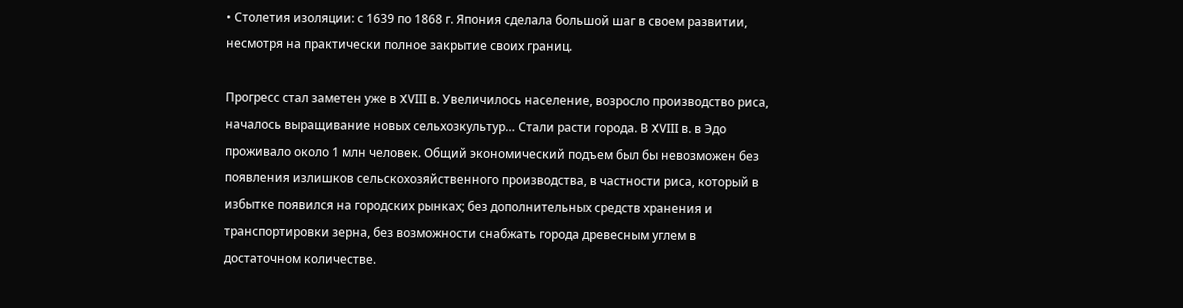• Столетия изоляции: с 1639 по 1868 г. Япония сделала большой шаг в своем развитии, несмотря на практически полное закрытие своих границ.

Прогресс стал заметен уже в XVIII в. Увеличилось население, возросло производство риса, началось выращивание новых сельхозкультур… Стали расти города. В XVIII в. в Эдо проживало около 1 млн человек. Общий экономический подъем был бы невозможен без появления излишков сельскохозяйственного производства, в частности риса, который в избытке появился на городских рынках; без дополнительных средств хранения и транспортировки зерна, без возможности снабжать города древесным углем в достаточном количестве.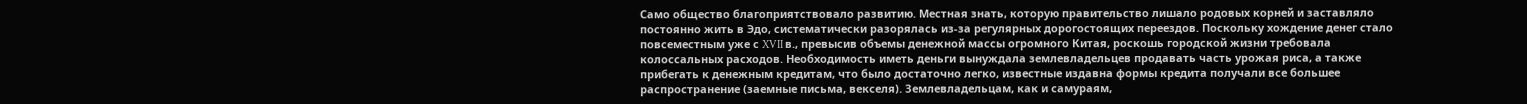Само общество благоприятствовало развитию. Местная знать, которую правительство лишало родовых корней и заставляло постоянно жить в Эдо, систематически разорялась из-за регулярных дорогостоящих переездов. Поскольку хождение денег стало повсеместным уже с XVII в., превысив объемы денежной массы огромного Китая, роскошь городской жизни требовала колоссальных расходов. Необходимость иметь деньги вынуждала землевладельцев продавать часть урожая риса, а также прибегать к денежным кредитам, что было достаточно легко, известные издавна формы кредита получали все большее распространение (заемные письма, векселя). Землевладельцам, как и самураям,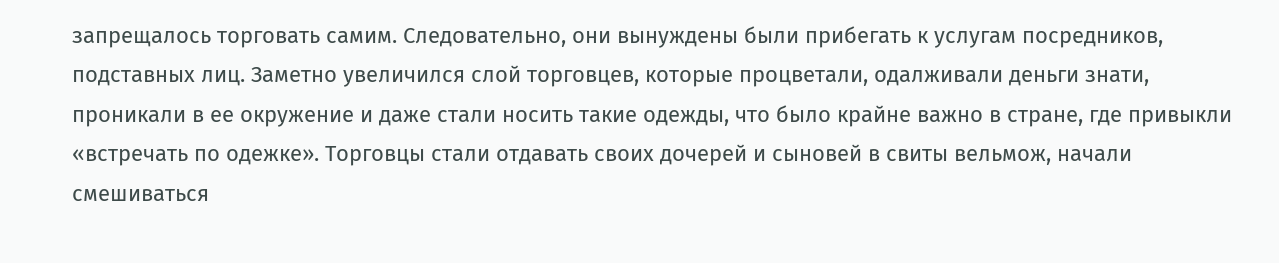запрещалось торговать самим. Следовательно, они вынуждены были прибегать к услугам посредников, подставных лиц. Заметно увеличился слой торговцев, которые процветали, одалживали деньги знати, проникали в ее окружение и даже стали носить такие одежды, что было крайне важно в стране, где привыкли «встречать по одежке». Торговцы стали отдавать своих дочерей и сыновей в свиты вельмож, начали смешиваться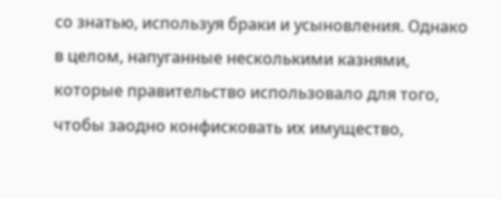со знатью, используя браки и усыновления. Однако в целом, напуганные несколькими казнями, которые правительство использовало для того, чтобы заодно конфисковать их имущество,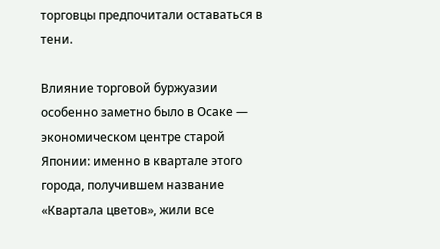торговцы предпочитали оставаться в тени.

Влияние торговой буржуазии особенно заметно было в Осаке — экономическом центре старой Японии: именно в квартале этого города, получившем название «Квартала цветов», жили все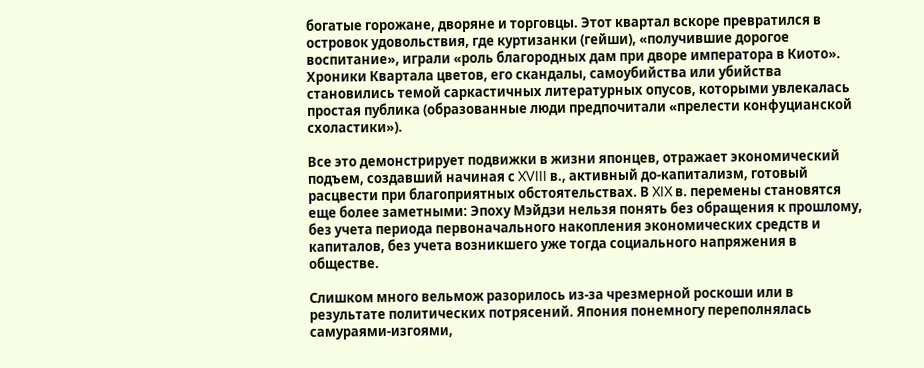богатые горожане, дворяне и торговцы. Этот квартал вскоре превратился в островок удовольствия, где куртизанки (гейши), «получившие дорогое воспитание», играли «роль благородных дам при дворе императора в Киото». Хроники Квартала цветов, его скандалы, самоубийства или убийства становились темой саркастичных литературных опусов, которыми увлекалась простая публика (образованные люди предпочитали «прелести конфуцианской схоластики»).

Все это демонстрирует подвижки в жизни японцев, отражает экономический подъем, создавший начиная с XVIII в., активный до-капитализм, готовый расцвести при благоприятных обстоятельствах. В XIX в. перемены становятся еще более заметными: Эпоху Мэйдзи нельзя понять без обращения к прошлому, без учета периода первоначального накопления экономических средств и капиталов, без учета возникшего уже тогда социального напряжения в обществе.

Слишком много вельмож разорилось из-за чрезмерной роскоши или в результате политических потрясений. Япония понемногу переполнялась самураями-изгоями,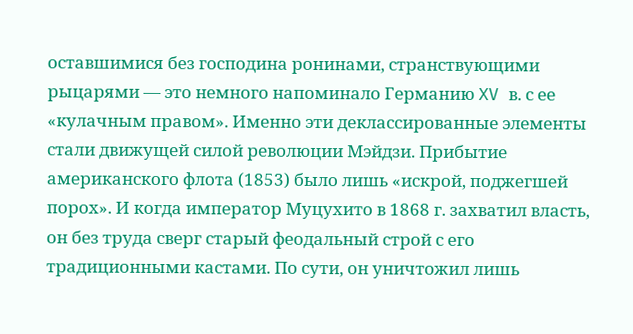оставшимися без господина ронинами, странствующими рыцарями — это немного напоминало Германию XV в. с ее «кулачным правом». Именно эти деклассированные элементы стали движущей силой революции Мэйдзи. Прибытие американского флота (1853) было лишь «искрой, поджегшей порох». И когда император Муцухито в 1868 г. захватил власть, он без труда сверг старый феодальный строй с его традиционными кастами. По сути, он уничтожил лишь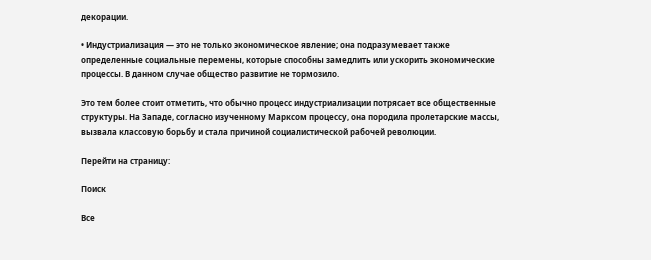декорации.

• Индустриализация — это не только экономическое явление; она подразумевает также определенные социальные перемены, которые способны замедлить или ускорить экономические процессы. В данном случае общество развитие не тормозило.

Это тем более стоит отметить, что обычно процесс индустриализации потрясает все общественные структуры. На Западе, согласно изученному Марксом процессу, она породила пролетарские массы, вызвала классовую борьбу и стала причиной социалистической рабочей революции.

Перейти на страницу:

Поиск

Все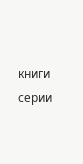книги серии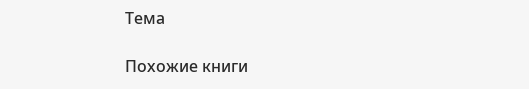Тема

Похожие книги